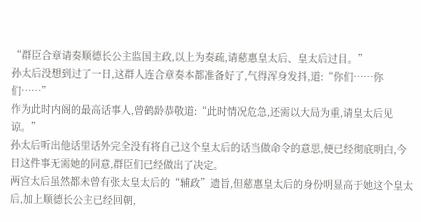“群臣合章请奏顺德长公主监国主政,以上为奏疏,请慈惠皇太后、皇太后过目。”
孙太后没想到过了一日,这群人连合章奏本都准备好了,气得浑身发抖,道:“你们……你们……”
作为此时内阁的最高话事人,曾鹤龄恭敬道:“此时情况危急,还需以大局为重,请皇太后见谅。”
孙太后听出他话里话外完全没有将自己这个皇太后的话当做命令的意思,便已经彻底明白,今日这件事无需她的同意,群臣们已经做出了决定。
两宫太后虽然都未曾有张太皇太后的“辅政”遗旨,但慈惠皇太后的身份明显高于她这个皇太后,加上顺德长公主已经回朝,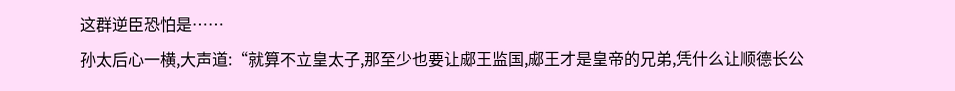这群逆臣恐怕是……
孙太后心一横,大声道:“就算不立皇太子,那至少也要让郕王监国,郕王才是皇帝的兄弟,凭什么让顺德长公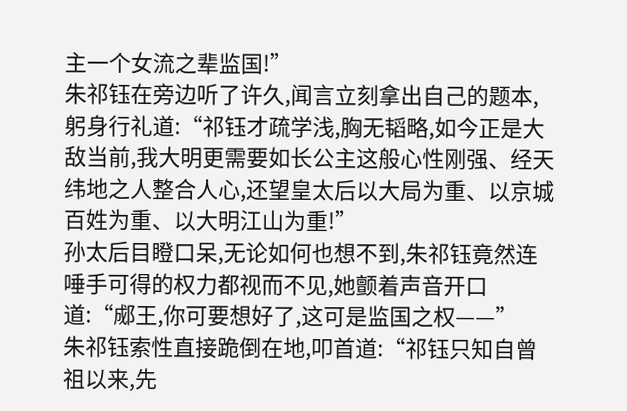主一个女流之辈监国!”
朱祁钰在旁边听了许久,闻言立刻拿出自己的题本,躬身行礼道:“祁钰才疏学浅,胸无韬略,如今正是大敌当前,我大明更需要如长公主这般心性刚强、经天纬地之人整合人心,还望皇太后以大局为重、以京城百姓为重、以大明江山为重!”
孙太后目瞪口呆,无论如何也想不到,朱祁钰竟然连唾手可得的权力都视而不见,她颤着声音开口道:“郕王,你可要想好了,这可是监国之权——”
朱祁钰索性直接跪倒在地,叩首道:“祁钰只知自曾祖以来,先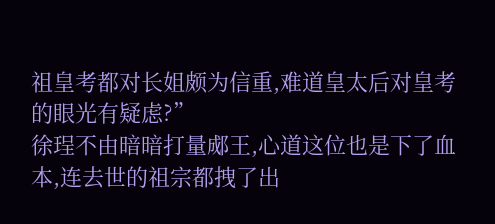祖皇考都对长姐颇为信重,难道皇太后对皇考的眼光有疑虑?”
徐珵不由暗暗打量郕王,心道这位也是下了血本,连去世的祖宗都拽了出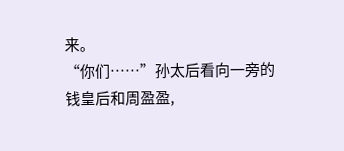来。
“你们……”孙太后看向一旁的钱皇后和周盈盈,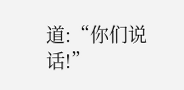道:“你们说话!”